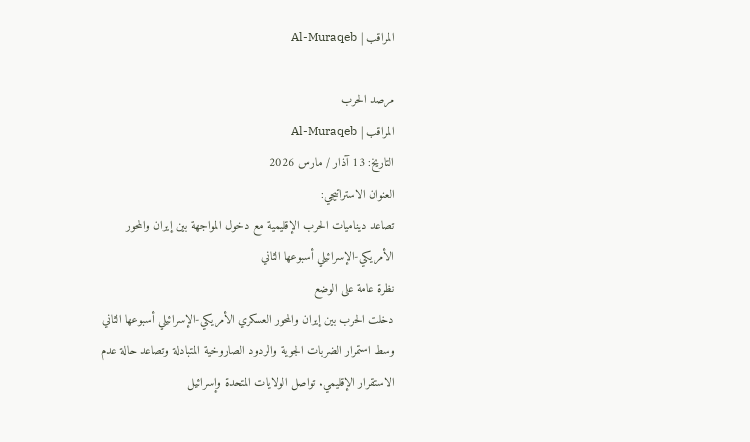المراقب | Al-Muraqeb

مرصد الحرب
المراقب | Al-Muraqeb
التاريخ: 13 آذار / مارس 2026
العنوان الاستراتيجي:
تصاعد ديناميات الحرب الإقليمية مع دخول المواجهة بين إيران والمحور الأمريكي-الإسرائيلي أسبوعها الثاني
نظرة عامة على الوضع
دخلت الحرب بين إيران والمحور العسكري الأمريكي-الإسرائيلي أسبوعها الثاني وسط استمرار الضربات الجوية والردود الصاروخية المتبادلة وتصاعد حالة عدم الاستقرار الإقليمي. تواصل الولايات المتحدة وإسرائيل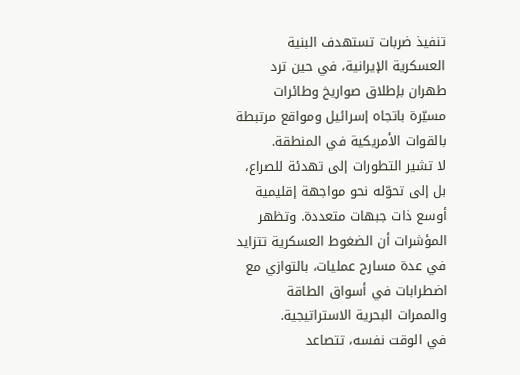تنفيذ ضربات تستهدف البنية العسكرية الإيرانية، في حين ترد طهران بإطلاق صواريخ وطائرات مسيّرة باتجاه إسرائيل ومواقع مرتبطة بالقوات الأمريكية في المنطقة.
لا تشير التطورات إلى تهدئة للصراع، بل إلى تحوّله نحو مواجهة إقليمية أوسع ذات جبهات متعددة. وتظهر المؤشرات أن الضغوط العسكرية تتزايد في عدة مسارح عمليات، بالتوازي مع اضطرابات في أسواق الطاقة والممرات البحرية الاستراتيجية.
في الوقت نفسه، تتصاعد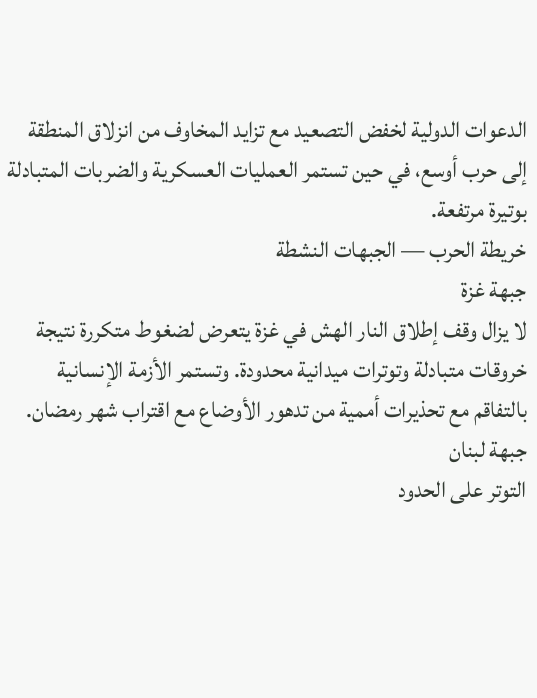الدعوات الدولية لخفض التصعيد مع تزايد المخاوف من انزلاق المنطقة إلى حرب أوسع، في حين تستمر العمليات العسكرية والضربات المتبادلة بوتيرة مرتفعة.
خريطة الحرب — الجبهات النشطة
جبهة غزة
لا يزال وقف إطلاق النار الهش في غزة يتعرض لضغوط متكررة نتيجة خروقات متبادلة وتوترات ميدانية محدودة. وتستمر الأزمة الإنسانية بالتفاقم مع تحذيرات أممية من تدهور الأوضاع مع اقتراب شهر رمضان.
جبهة لبنان
التوتر على الحدود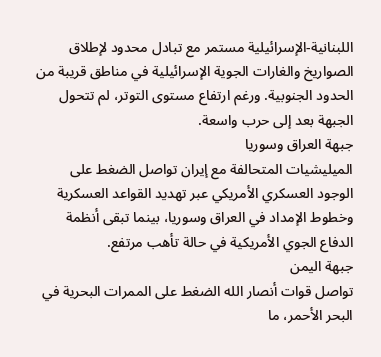اللبنانية-الإسرائيلية مستمر مع تبادل محدود لإطلاق الصواريخ والغارات الجوية الإسرائيلية في مناطق قريبة من الحدود الجنوبية. ورغم ارتفاع مستوى التوتر، لم تتحول الجبهة بعد إلى حرب واسعة.
جبهة العراق وسوريا
الميليشيات المتحالفة مع إيران تواصل الضغط على الوجود العسكري الأمريكي عبر تهديد القواعد العسكرية وخطوط الإمداد في العراق وسوريا، بينما تبقى أنظمة الدفاع الجوي الأمريكية في حالة تأهب مرتفع.
جبهة اليمن
تواصل قوات أنصار الله الضغط على الممرات البحرية في البحر الأحمر، ما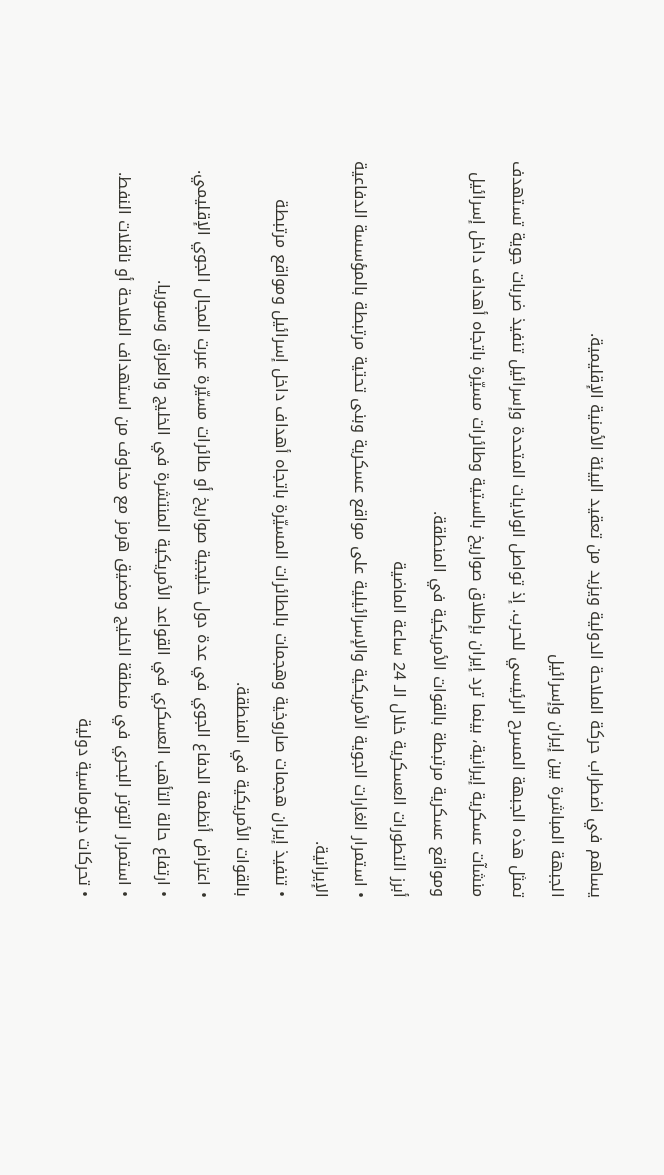يساهم في اضطراب حركة الملاحة الدولية ويزيد من تعقيد البيئة الأمنية الإقليمية.
الجبهة المباشرة بين إيران وإسرائيل
تمثل هذه الجبهة المسرح الرئيسي للحرب. إذ تواصل الولايات المتحدة وإسرائيل تنفيذ ضربات جوية تستهدف منشآت عسكرية إيرانية، بينما ترد إيران بإطلاق صواريخ بالستية وطائرات مسيّرة باتجاه أهداف داخل إسرائيل ومواقع عسكرية مرتبطة بالقوات الأمريكية في المنطقة.
أبرز التطورات العسكرية خلال الـ 24 ساعة الماضية
• استمرار الغارات الجوية الأمريكية والإسرائيلية على مواقع عسكرية وبنى تحتية مرتبطة بالمؤسسة الدفاعية الإيرانية.
• تنفيذ إيران هجمات صاروخية وهجمات بالطائرات المسيّرة باتجاه أهداف داخل إسرائيل ومواقع مرتبطة بالقوات الأمريكية في المنطقة.
• اعتراض أنظمة الدفاع الجوي في عدة دول خليجية صواريخ أو طائرات مسيّرة عبرت المجال الجوي الإقليمي.
• ارتفاع حالة التأهب العسكري في القواعد الأمريكية المنتشرة في الخليج والعراق وسوريا.
• استمرار التوتر البحري في منطقة الخليج ومضيق هرمز مع مخاوف من استهداف الملاحة أو ناقلات النفط.
• تحركات دبلوماسية دولية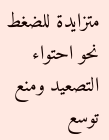متزايدة للضغط نحو احتواء التصعيد ومنع توسع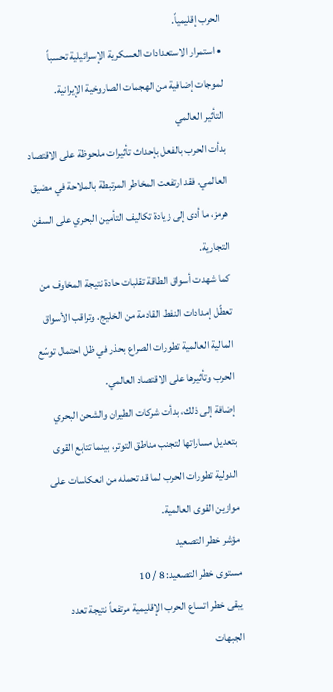الحرب إقليمياً.
• استمرار الاستعدادات العسكرية الإسرائيلية تحسباً لموجات إضافية من الهجمات الصاروخية الإيرانية.
التأثير العالمي
بدأت الحرب بالفعل بإحداث تأثيرات ملحوظة على الاقتصاد العالمي. فقد ارتفعت المخاطر المرتبطة بالملاحة في مضيق هرمز، ما أدى إلى زيادة تكاليف التأمين البحري على السفن التجارية.
كما شهدت أسواق الطاقة تقلبات حادة نتيجة المخاوف من تعطّل إمدادات النفط القادمة من الخليج. وتراقب الأسواق المالية العالمية تطورات الصراع بحذر في ظل احتمال توسّع الحرب وتأثيرها على الاقتصاد العالمي.
إضافة إلى ذلك، بدأت شركات الطيران والشحن البحري بتعديل مساراتها لتجنب مناطق التوتر، بينما تتابع القوى الدولية تطورات الحرب لما قد تحمله من انعكاسات على موازين القوى العالمية.
مؤشر خطر التصعيد
مستوى خطر التصعيد: 8 / 10
يبقى خطر اتساع الحرب الإقليمية مرتفعاً نتيجة تعدد الجبهات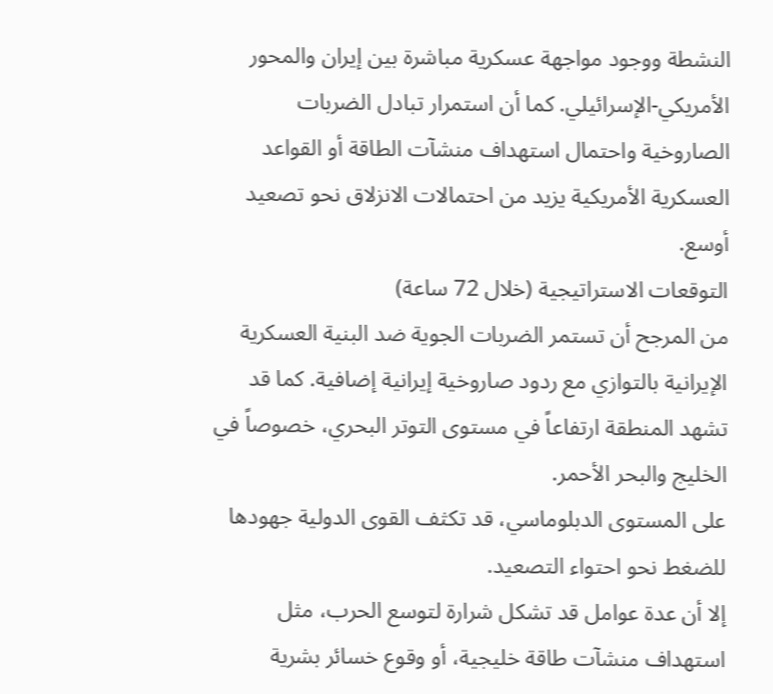النشطة ووجود مواجهة عسكرية مباشرة بين إيران والمحور الأمريكي-الإسرائيلي. كما أن استمرار تبادل الضربات الصاروخية واحتمال استهداف منشآت الطاقة أو القواعد العسكرية الأمريكية يزيد من احتمالات الانزلاق نحو تصعيد أوسع.
التوقعات الاستراتيجية (خلال 72 ساعة)
من المرجح أن تستمر الضربات الجوية ضد البنية العسكرية الإيرانية بالتوازي مع ردود صاروخية إيرانية إضافية. كما قد تشهد المنطقة ارتفاعاً في مستوى التوتر البحري، خصوصاً في الخليج والبحر الأحمر.
على المستوى الدبلوماسي، قد تكثف القوى الدولية جهودها للضغط نحو احتواء التصعيد.
إلا أن عدة عوامل قد تشكل شرارة لتوسع الحرب، مثل استهداف منشآت طاقة خليجية، أو وقوع خسائر بشرية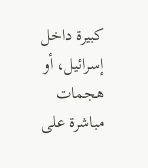كبيرة داخل إسرائيل، أو هجمات مباشرة على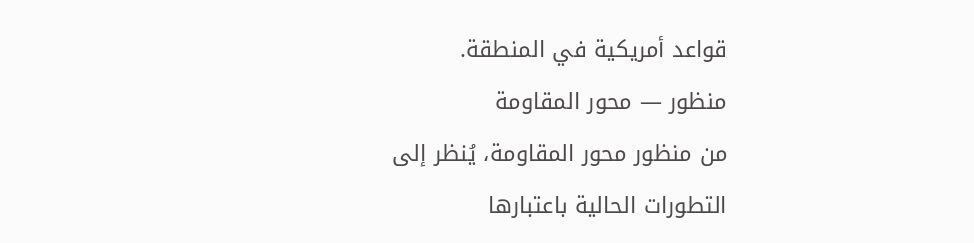قواعد أمريكية في المنطقة.
منظور — محور المقاومة
من منظور محور المقاومة، يُنظر إلى التطورات الحالية باعتبارها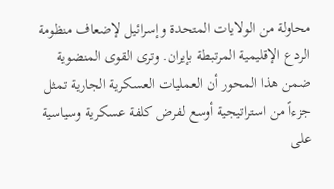محاولة من الولايات المتحدة وإسرائيل لإضعاف منظومة الردع الإقليمية المرتبطة بإيران. وترى القوى المنضوية ضمن هذا المحور أن العمليات العسكرية الجارية تمثل جزءاً من استراتيجية أوسع لفرض كلفة عسكرية وسياسية على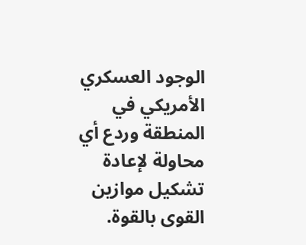الوجود العسكري الأمريكي في المنطقة وردع أي محاولة لإعادة تشكيل موازين القوى بالقوة.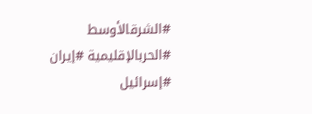#الشرقالأوسط #الحربالإقليمية #إيران #إسرائيل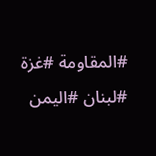#المقاومة #غزة #لبنان #اليمن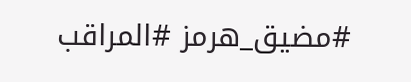#مضيق_هرمز #المراقب